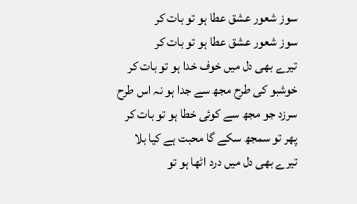سوز شعور عشق عطا ہو تو بات کر
سوز شعور عشق عطا ہو تو بات کر
تیرے بھی دل میں خوف خدا ہو تو بات کر
خوشبو کی طرح مجھ سے جدا ہو نہ اس طرح
سرزد جو مجھ سے کوئی خطا ہو تو بات کر
پھر تو سمجھ سکے گا محبت ہے کیا بلا
تیرے بھی دل میں درد اٹھا ہو تو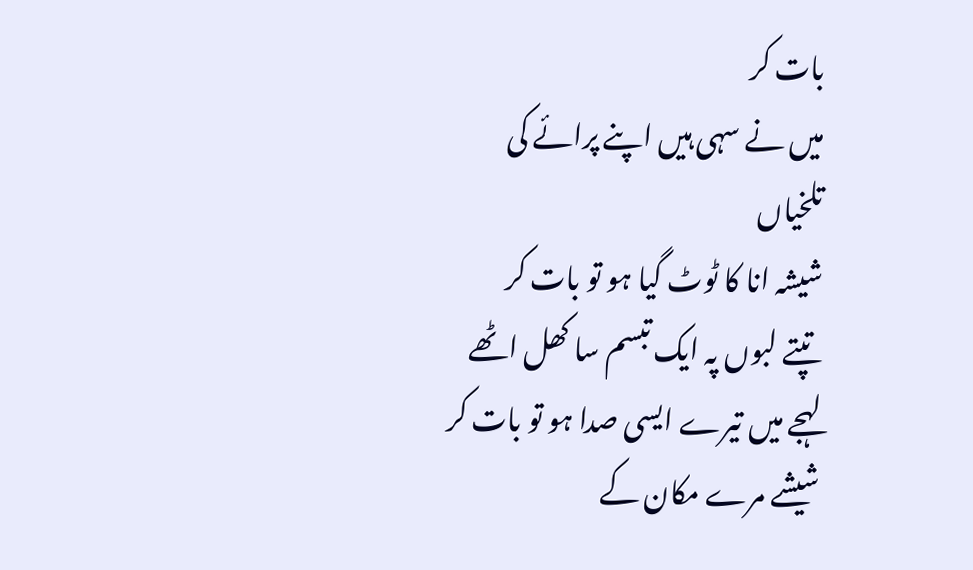بات کر
میں نے سہی ہیں اپنے پرائے کی تلخیاں
شیشہ انا کا ٹوٹ گیا ہو تو بات کر
تپتے لبوں پہ ایک تبسم سا کھل اٹھے
لہجے میں تیرے ایسی صدا ہو تو بات کر
شیشے مرے مکان کے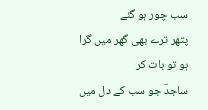سب چور ہو گئے
پتھر ترے بھی گھر میں گرا ہو تو بات کر
ساجدؔ جو سب کے دل میں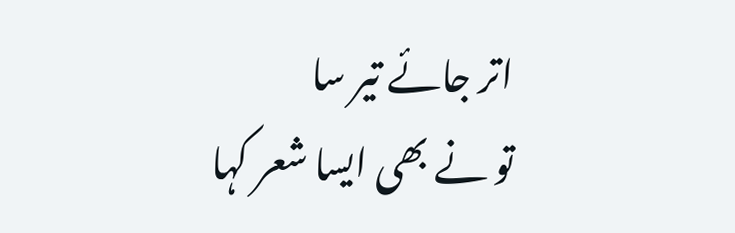اتر جائے تیر سا
تو نے بھی ایسا شعر کہا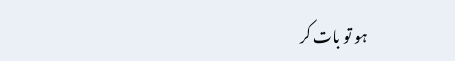ہو تو بات کر